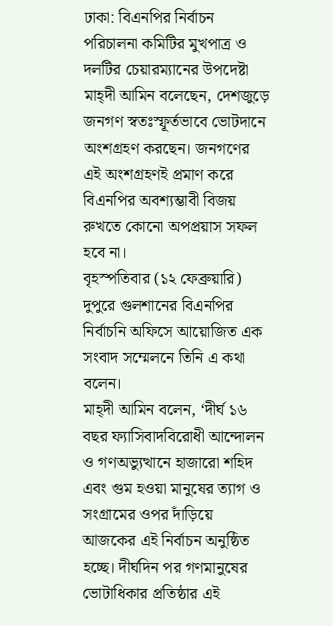ঢাকা: বিএনপির নির্বাচন পরিচালনা কমিটির মুখপাত্র ও দলটির চেয়ারম্যানের উপদেষ্টা মাহ্দী আমিন বলেছেন, দেশজুড়ে জনগণ স্বতঃস্ফূর্তভাবে ভোটদানে অংশগ্রহণ করছেন। জনগণের এই অংশগ্রহণই প্রমাণ করে বিএনপির অবশ্যম্ভাবী বিজয় রুখতে কোনো অপপ্রয়াস সফল হবে না।
বৃহস্পতিবার (১২ ফেব্রুয়ারি) দুপুরে গুলশানের বিএনপির নির্বাচনি অফিসে আয়োজিত এক সংবাদ সম্মেলনে তিনি এ কথা বলেন।
মাহ্দী আমিন বলেন, ‘দীর্ঘ ১৬ বছর ফ্যাসিবাদবিরোধী আন্দোলন ও গণঅভ্যুত্থানে হাজারো শহিদ এবং গুম হওয়া মানুষের ত্যাগ ও সংগ্রামের ওপর দাঁড়িয়ে আজকের এই নির্বাচন অনুষ্ঠিত হচ্ছে। দীর্ঘদিন পর গণমানুষের ভোটাধিকার প্রতিষ্ঠার এই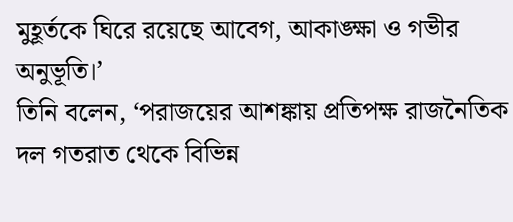মুহূর্তকে ঘিরে রয়েছে আবেগ, আকাঙ্ক্ষা ও গভীর অনুভূতি।’
তিনি বলেন, ‘পরাজয়ের আশঙ্কায় প্রতিপক্ষ রাজনৈতিক দল গতরাত থেকে বিভিন্ন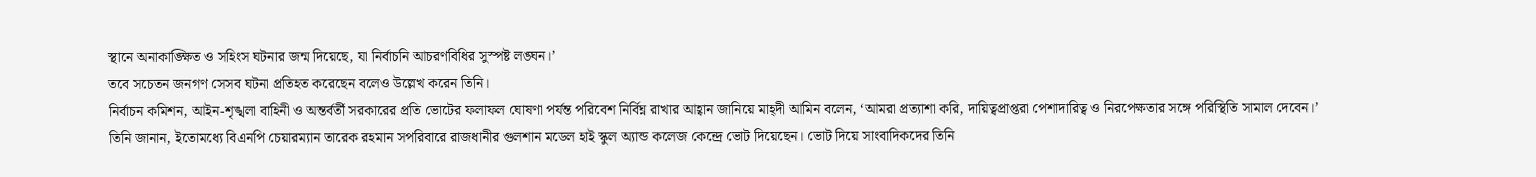স্থানে অনাকাঙ্ক্ষিত ও সহিংস ঘটনার জন্ম দিয়েছে, যা নির্বাচনি আচরণবিধির সুস্পষ্ট লঙ্ঘন।’
তবে সচেতন জনগণ সেসব ঘটনা প্রতিহত করেছেন বলেও উল্লেখ করেন তিনি।
নির্বাচন কমিশন, আইন-শৃঙ্খলা বাহিনী ও অন্তর্বর্তী সরকারের প্রতি ভোটের ফলাফল ঘোষণা পর্যন্ত পরিবেশ নির্বিঘ্ন রাখার আহ্বান জানিয়ে মাহ্দী আমিন বলেন, ‘আমরা প্রত্যাশা করি, দায়িত্বপ্রাপ্তরা পেশাদারিত্ব ও নিরপেক্ষতার সঙ্গে পরিস্থিতি সামাল দেবেন।’
তিনি জানান, ইতোমধ্যে বিএনপি চেয়ারম্যান তারেক রহমান সপরিবারে রাজধানীর গুলশান মডেল হাই স্কুল অ্যান্ড কলেজ কেন্দ্রে ভোট দিয়েছেন। ভোট দিয়ে সাংবাদিকদের তিনি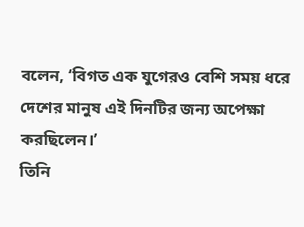বলেন, ‘বিগত এক যুগেরও বেশি সময় ধরে দেশের মানুষ এই দিনটির জন্য অপেক্ষা করছিলেন।’
তিনি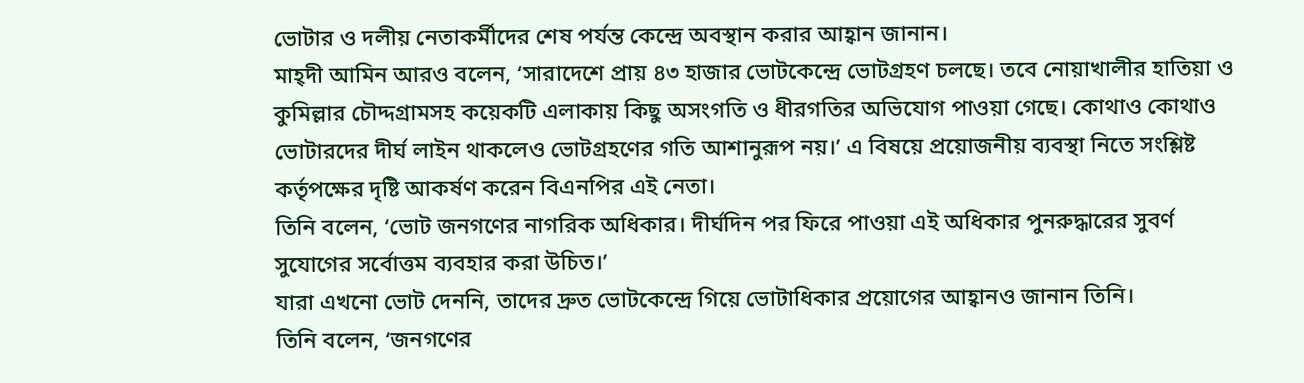ভোটার ও দলীয় নেতাকর্মীদের শেষ পর্যন্ত কেন্দ্রে অবস্থান করার আহ্বান জানান।
মাহ্দী আমিন আরও বলেন, ‘সারাদেশে প্রায় ৪৩ হাজার ভোটকেন্দ্রে ভোটগ্রহণ চলছে। তবে নোয়াখালীর হাতিয়া ও কুমিল্লার চৌদ্দগ্রামসহ কয়েকটি এলাকায় কিছু অসংগতি ও ধীরগতির অভিযোগ পাওয়া গেছে। কোথাও কোথাও ভোটারদের দীর্ঘ লাইন থাকলেও ভোটগ্রহণের গতি আশানুরূপ নয়।’ এ বিষয়ে প্রয়োজনীয় ব্যবস্থা নিতে সংশ্লিষ্ট কর্তৃপক্ষের দৃষ্টি আকর্ষণ করেন বিএনপির এই নেতা।
তিনি বলেন, ‘ভোট জনগণের নাগরিক অধিকার। দীর্ঘদিন পর ফিরে পাওয়া এই অধিকার পুনরুদ্ধারের সুবর্ণ সুযোগের সর্বোত্তম ব্যবহার করা উচিত।’
যারা এখনো ভোট দেননি, তাদের দ্রুত ভোটকেন্দ্রে গিয়ে ভোটাধিকার প্রয়োগের আহ্বানও জানান তিনি।
তিনি বলেন, ‘জনগণের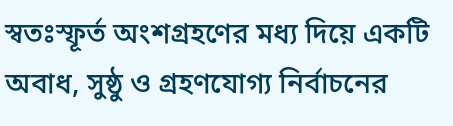স্বতঃস্ফূর্ত অংশগ্রহণের মধ্য দিয়ে একটি অবাধ, সুষ্ঠু ও গ্রহণযোগ্য নির্বাচনের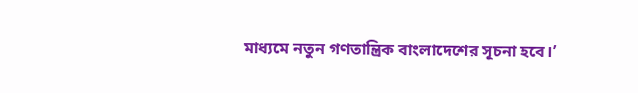মাধ্যমে নতুন গণতান্ত্রিক বাংলাদেশের সূচনা হবে।’